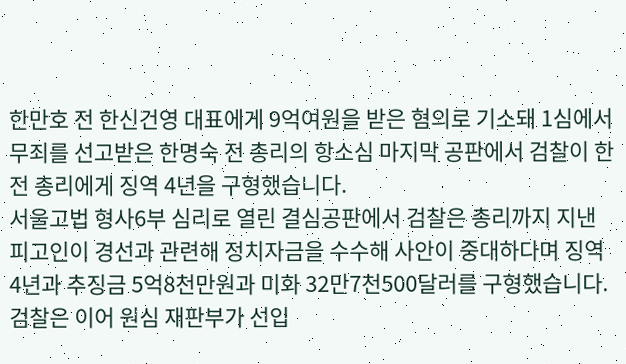한만호 전 한신건영 대표에게 9억여원을 받은 혐의로 기소돼 1심에서 무죄를 선고받은 한명숙 전 총리의 항소심 마지막 공판에서 검찰이 한 전 총리에게 징역 4년을 구형했습니다.
서울고법 형사6부 심리로 열린 결심공판에서 검찰은 총리까지 지낸 피고인이 경선과 관련해 정치자금을 수수해 사안이 중대하다며 징역 4년과 추징금 5억8천만원과 미화 32만7천500달러를 구형했습니다.
검찰은 이어 원심 재판부가 선입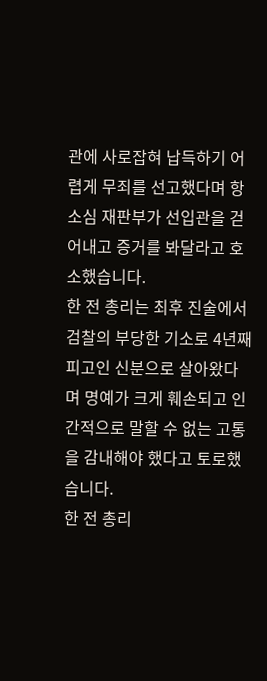관에 사로잡혀 납득하기 어렵게 무죄를 선고했다며 항소심 재판부가 선입관을 걷어내고 증거를 봐달라고 호소했습니다.
한 전 총리는 최후 진술에서 검찰의 부당한 기소로 4년째 피고인 신분으로 살아왔다며 명예가 크게 훼손되고 인간적으로 말할 수 없는 고통을 감내해야 했다고 토로했습니다.
한 전 총리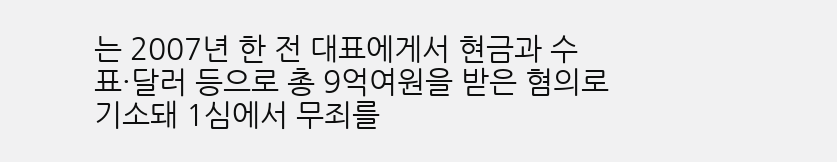는 2007년 한 전 대표에게서 현금과 수표·달러 등으로 총 9억여원을 받은 혐의로 기소돼 1심에서 무죄를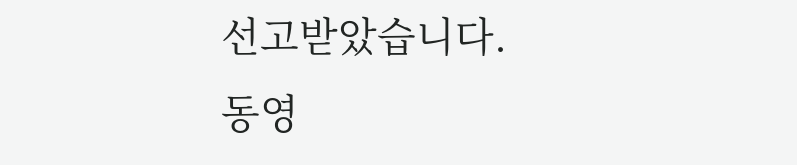선고받았습니다.
동영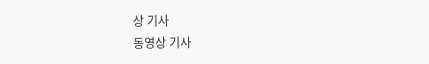상 기사
동영상 기사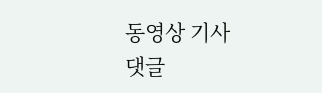동영상 기사
댓글